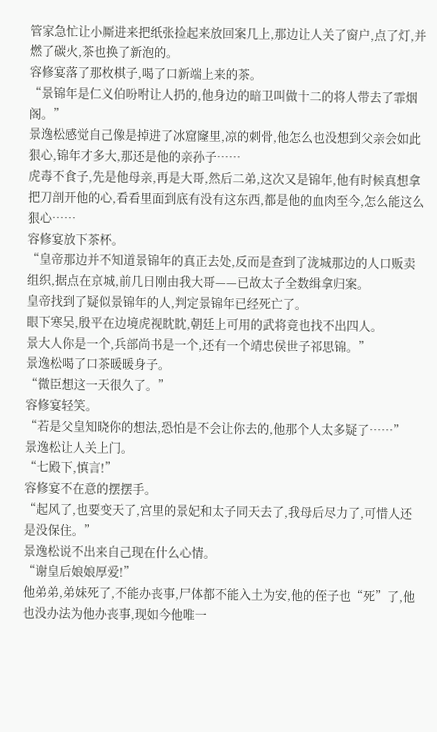管家急忙让小厮进来把纸张捡起来放回案几上,那边让人关了窗户,点了灯,并燃了碳火,茶也换了新泡的。
容修宴落了那枚棋子,喝了口新端上来的茶。
“景锦年是仁义伯吩咐让人扔的,他身边的暗卫叫做十二的将人带去了霏烟阁。”
景逸松感觉自己像是掉进了冰窟窿里,凉的刺骨,他怎么也没想到父亲会如此狠心,锦年才多大,那还是他的亲孙子……
虎毒不食子,先是他母亲,再是大哥,然后二弟,这次又是锦年,他有时候真想拿把刀剖开他的心,看看里面到底有没有这东西,都是他的血肉至今,怎么能这么狠心……
容修宴放下茶杯。
“皇帝那边并不知道景锦年的真正去处,反而是查到了泷城那边的人口贩卖组织,据点在京城,前几日刚由我大哥——已故太子全数缉拿归案。
皇帝找到了疑似景锦年的人,判定景锦年已经死亡了。
眼下寒吴,殷平在边境虎视眈眈,朝廷上可用的武将竟也找不出四人。
景大人你是一个,兵部尚书是一个,还有一个靖忠侯世子祁思锦。”
景逸松喝了口茶暖暖身子。
“微臣想这一天很久了。”
容修宴轻笑。
“若是父皇知晓你的想法,恐怕是不会让你去的,他那个人太多疑了……”
景逸松让人关上门。
“七殿下,慎言!”
容修宴不在意的摆摆手。
“起风了,也要变天了,宫里的景妃和太子同天去了,我母后尽力了,可惜人还是没保住。”
景逸松说不出来自己现在什么心情。
“谢皇后娘娘厚爱!”
他弟弟,弟妹死了,不能办丧事,尸体都不能入土为安,他的侄子也“死”了,他也没办法为他办丧事,现如今他唯一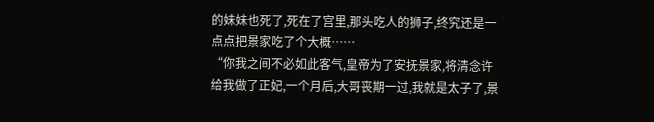的妹妹也死了,死在了宫里,那头吃人的狮子,终究还是一点点把景家吃了个大概……
“你我之间不必如此客气,皇帝为了安抚景家,将清念许给我做了正妃,一个月后,大哥丧期一过,我就是太子了,景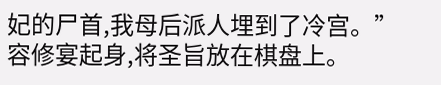妃的尸首,我母后派人埋到了冷宫。”
容修宴起身,将圣旨放在棋盘上。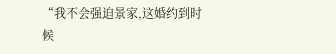“我不会强迫景家,这婚约到时候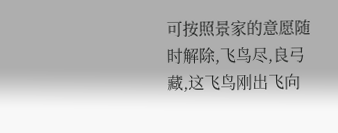可按照景家的意愿随时解除,飞鸟尽,良弓藏,这飞鸟刚出飞向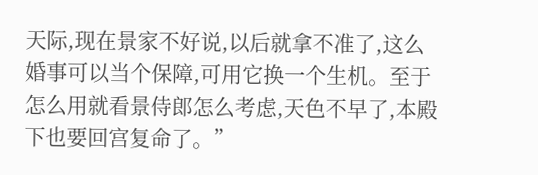天际,现在景家不好说,以后就拿不准了,这么婚事可以当个保障,可用它换一个生机。至于怎么用就看景侍郎怎么考虑,天色不早了,本殿下也要回宫复命了。”